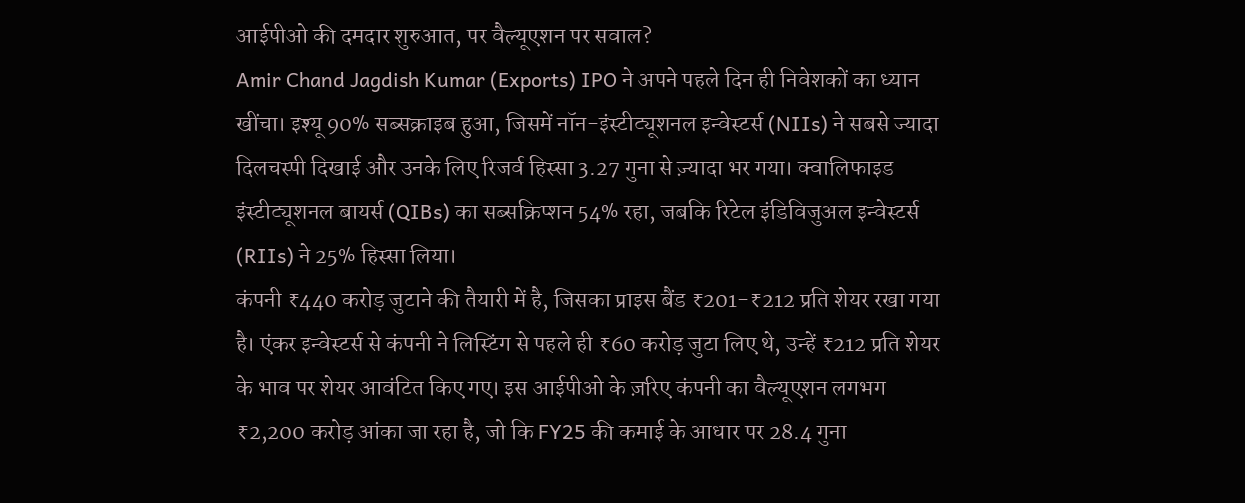आईपीओ की दमदार शुरुआत, पर वैल्यूएशन पर सवाल?
Amir Chand Jagdish Kumar (Exports) IPO ने अपने पहले दिन ही निवेशकों का ध्यान खींचा। इश्यू 90% सब्सक्राइब हुआ, जिसमें नॉन-इंस्टीट्यूशनल इन्वेस्टर्स (NIIs) ने सबसे ज्यादा दिलचस्पी दिखाई और उनके लिए रिजर्व हिस्सा 3.27 गुना से ज़्यादा भर गया। क्वालिफाइड इंस्टीट्यूशनल बायर्स (QIBs) का सब्सक्रिप्शन 54% रहा, जबकि रिटेल इंडिविजुअल इन्वेस्टर्स (RIIs) ने 25% हिस्सा लिया।
कंपनी ₹440 करोड़ जुटाने की तैयारी में है, जिसका प्राइस बैंड ₹201-₹212 प्रति शेयर रखा गया है। एंकर इन्वेस्टर्स से कंपनी ने लिस्टिंग से पहले ही ₹60 करोड़ जुटा लिए थे, उन्हें ₹212 प्रति शेयर के भाव पर शेयर आवंटित किए गए। इस आईपीओ के ज़रिए कंपनी का वैल्यूएशन लगभग ₹2,200 करोड़ आंका जा रहा है, जो कि FY25 की कमाई के आधार पर 28.4 गुना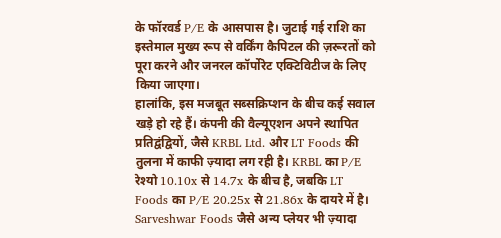के फॉरवर्ड P/E के आसपास है। जुटाई गई राशि का इस्तेमाल मुख्य रूप से वर्किंग कैपिटल की ज़रूरतों को पूरा करने और जनरल कॉर्पोरेट एक्टिविटीज के लिए किया जाएगा।
हालांकि, इस मजबूत सब्सक्रिप्शन के बीच कई सवाल खड़े हो रहे हैं। कंपनी की वैल्यूएशन अपने स्थापित प्रतिद्वंद्वियों, जैसे KRBL Ltd. और LT Foods की तुलना में काफी ज़्यादा लग रही है। KRBL का P/E रेश्यो 10.10x से 14.7x के बीच है, जबकि LT Foods का P/E 20.25x से 21.86x के दायरे में है। Sarveshwar Foods जैसे अन्य प्लेयर भी ज़्यादा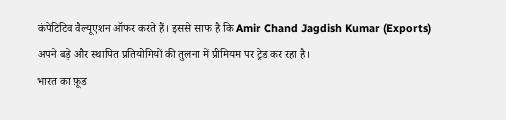कंपेटिटिव वैल्यूएशन ऑफर करते हैं। इससे साफ है कि Amir Chand Jagdish Kumar (Exports) अपने बड़े और स्थापित प्रतियोगियों की तुलना में प्रीमियम पर ट्रेड कर रहा है।
भारत का फ़ूड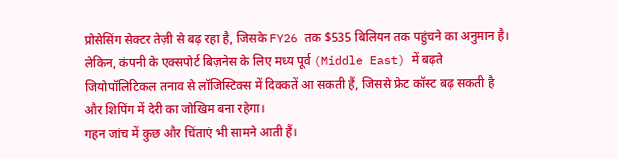प्रोसेसिंग सेक्टर तेज़ी से बढ़ रहा है, जिसके FY26 तक $535 बिलियन तक पहुंचने का अनुमान है। लेकिन, कंपनी के एक्सपोर्ट बिज़नेस के लिए मध्य पूर्व (Middle East) में बढ़ते जियोपॉलिटिकल तनाव से लॉजिस्टिक्स में दिक्कतें आ सकती हैं, जिससे फ्रेट कॉस्ट बढ़ सकती है और शिपिंग में देरी का जोखिम बना रहेगा।
गहन जांच में कुछ और चिंताएं भी सामने आती हैं।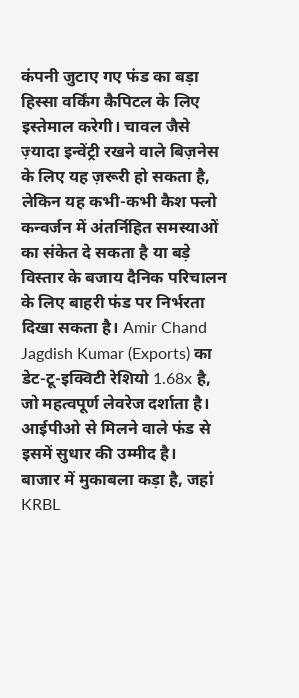कंपनी जुटाए गए फंड का बड़ा हिस्सा वर्किंग कैपिटल के लिए इस्तेमाल करेगी। चावल जैसे ज़्यादा इन्वेंट्री रखने वाले बिज़नेस के लिए यह ज़रूरी हो सकता है, लेकिन यह कभी-कभी कैश फ्लो कन्वर्जन में अंतर्निहित समस्याओं का संकेत दे सकता है या बड़े विस्तार के बजाय दैनिक परिचालन के लिए बाहरी फंड पर निर्भरता दिखा सकता है। Amir Chand Jagdish Kumar (Exports) का डेट-टू-इक्विटी रेशियो 1.68x है, जो महत्वपूर्ण लेवरेज दर्शाता है। आईपीओ से मिलने वाले फंड से इसमें सुधार की उम्मीद है।
बाजार में मुकाबला कड़ा है, जहां KRBL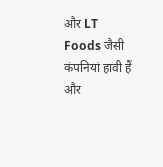और LT Foods जैसी कंपनियां हावी हैं और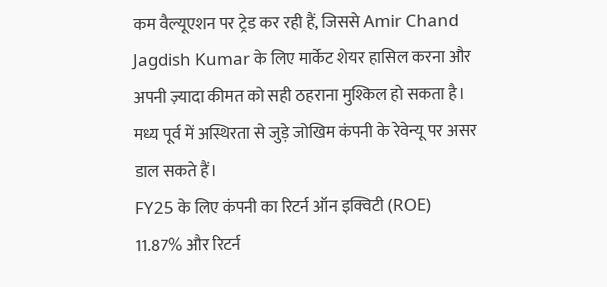कम वैल्यूएशन पर ट्रेड कर रही हैं, जिससे Amir Chand Jagdish Kumar के लिए मार्केट शेयर हासिल करना और अपनी ज़्यादा कीमत को सही ठहराना मुश्किल हो सकता है। मध्य पूर्व में अस्थिरता से जुड़े जोखिम कंपनी के रेवेन्यू पर असर डाल सकते हैं।
FY25 के लिए कंपनी का रिटर्न ऑन इक्विटी (ROE) 11.87% और रिटर्न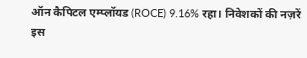ऑन कैपिटल एम्प्लॉयड (ROCE) 9.16% रहा। निवेशकों की नज़रें इस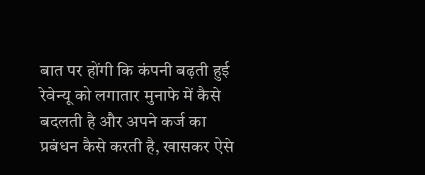बात पर होंगी कि कंपनी बढ़ती हुई रेवेन्यू को लगातार मुनाफे में कैसे बदलती है और अपने कर्ज का प्रबंधन कैसे करती है, खासकर ऐसे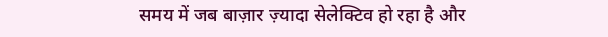समय में जब बाज़ार ज़्यादा सेलेक्टिव हो रहा है और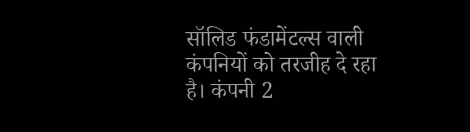सॉलिड फंडामेंटल्स वाली कंपनियों को तरजीह दे रहा है। कंपनी 2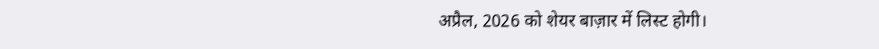अप्रैल, 2026 को शेयर बाज़ार में लिस्ट होगी।